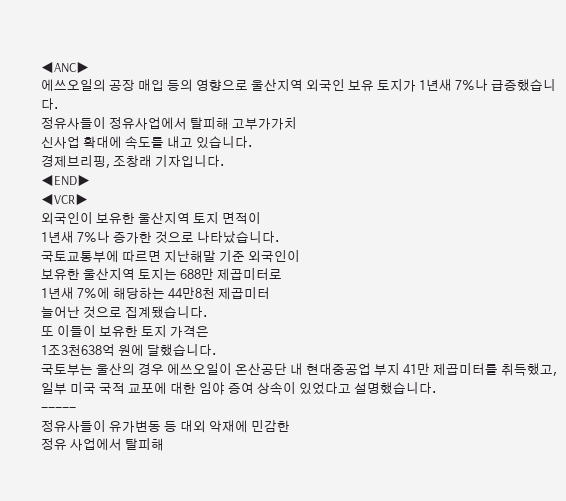◀ANC▶
에쓰오일의 공장 매입 등의 영향으로 울산지역 외국인 보유 토지가 1년새 7%나 급증했습니다.
정유사들이 정유사업에서 탈피해 고부가가치
신사업 확대에 속도를 내고 있습니다.
경제브리핑, 조창래 기자입니다.
◀END▶
◀VCR▶
외국인이 보유한 울산지역 토지 면적이
1년새 7%나 증가한 것으로 나타났습니다.
국토교통부에 따르면 지난해말 기준 외국인이
보유한 울산지역 토지는 688만 제곱미터로
1년새 7%에 해당하는 44만8천 제곱미터
늘어난 것으로 집계됐습니다.
또 이들이 보유한 토지 가격은
1조3천638억 원에 달했습니다.
국토부는 울산의 경우 에쓰오일이 온산공단 내 현대중공업 부지 41만 제곱미터를 취득했고,
일부 미국 국적 교포에 대한 임야 증여 상속이 있었다고 설명했습니다.
-----
정유사들이 유가변동 등 대외 악재에 민감한
정유 사업에서 탈피해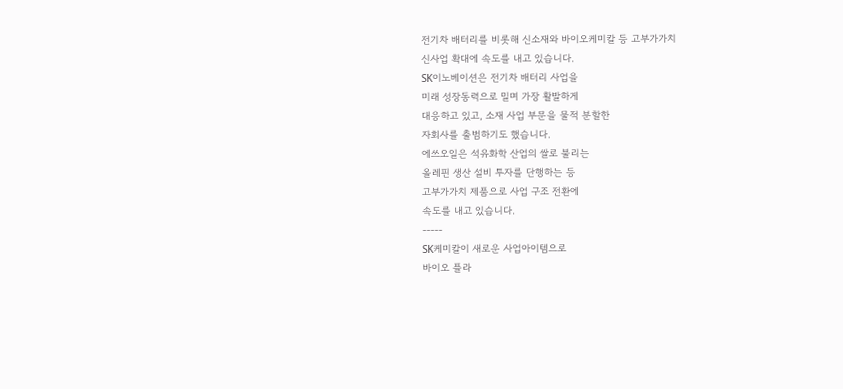전기차 배터리를 비롯해 신소재와 바이오케미칼 등 고부가가치
신사업 확대에 속도를 내고 있습니다.
SK이노베이션은 전기차 배터리 사업을
미래 성장동력으로 밀며 가장 활발하게
대응하고 있고, 소재 사업 부문을 물적 분할한
자회사를 출범하기도 했습니다.
에쓰오일은 석유화학 산업의 쌀로 불리는
올레핀 생산 설비 투자를 단행하는 등
고부가가치 제품으로 사업 구조 전환에
속도를 내고 있습니다.
-----
SK케미칼이 새로운 사업아이템으로
바이오 플라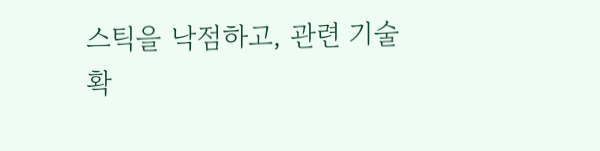스틱을 낙점하고, 관련 기술
확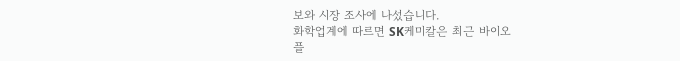보와 시장 조사에 나섰습니다.
화학업계에 따르면 SK케미칼은 최근 바이오
플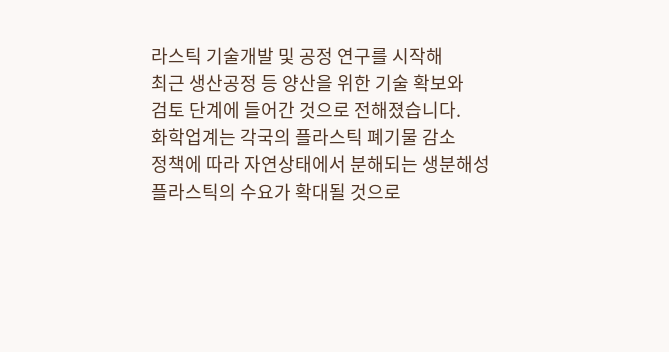라스틱 기술개발 및 공정 연구를 시작해
최근 생산공정 등 양산을 위한 기술 확보와
검토 단계에 들어간 것으로 전해졌습니다.
화학업계는 각국의 플라스틱 폐기물 감소
정책에 따라 자연상태에서 분해되는 생분해성
플라스틱의 수요가 확대될 것으로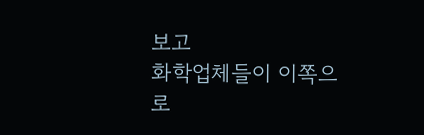보고
화학업체들이 이쪽으로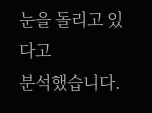눈을 돌리고 있다고
분석했습니다.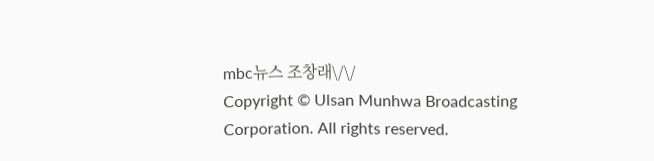mbc뉴스 조창래\/\/
Copyright © Ulsan Munhwa Broadcasting Corporation. All rights reserved.